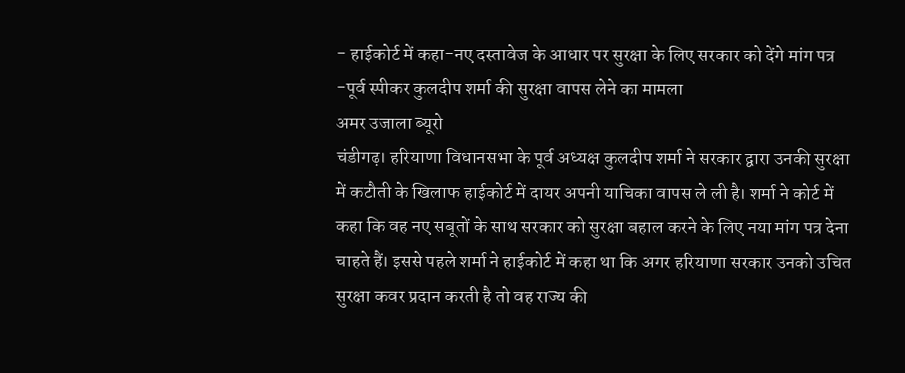- हाईकोर्ट में कहा-नए दस्तावेज के आधार पर सुरक्षा के लिए सरकार को देंगे मांग पत्र
-पूर्व स्पीकर कुलदीप शर्मा की सुरक्षा वापस लेने का मामला
अमर उजाला ब्यूरो
चंडीगढ़। हरियाणा विधानसभा के पूर्व अध्यक्ष कुलदीप शर्मा ने सरकार द्वारा उनकी सुरक्षा में कटौती के खिलाफ हाईकोर्ट में दायर अपनी याचिका वापस ले ली है। शर्मा ने कोर्ट में कहा कि वह नए सबूतों के साथ सरकार को सुरक्षा बहाल करने के लिए नया मांग पत्र देना चाहते हैं। इससे पहले शर्मा ने हाईकोर्ट में कहा था कि अगर हरियाणा सरकार उनको उचित सुरक्षा कवर प्रदान करती है तो वह राज्य की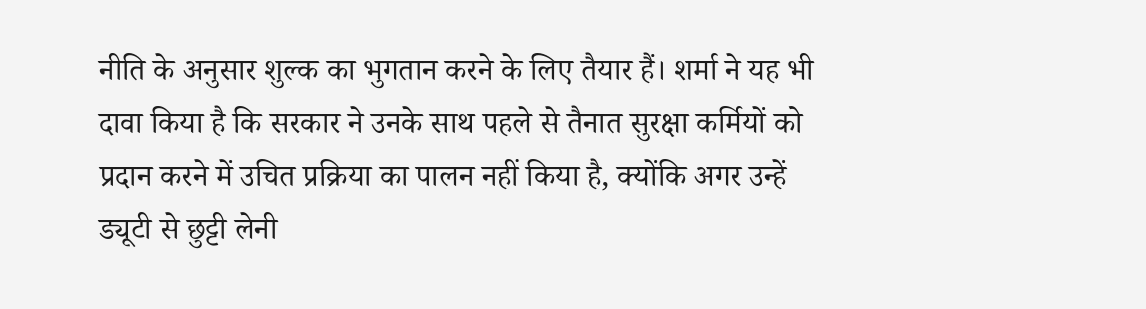नीति के अनुसार शुल्क का भुगतान करने के लिए तैयार हैं। शर्मा ने यह भी दावा किया है कि सरकार ने उनके साथ पहले से तैनात सुरक्षा कर्मियों को प्रदान करने में उचित प्रक्रिया का पालन नहीं किया है, क्योंकि अगर उन्हें ड्यूटी से छुट्टी लेनी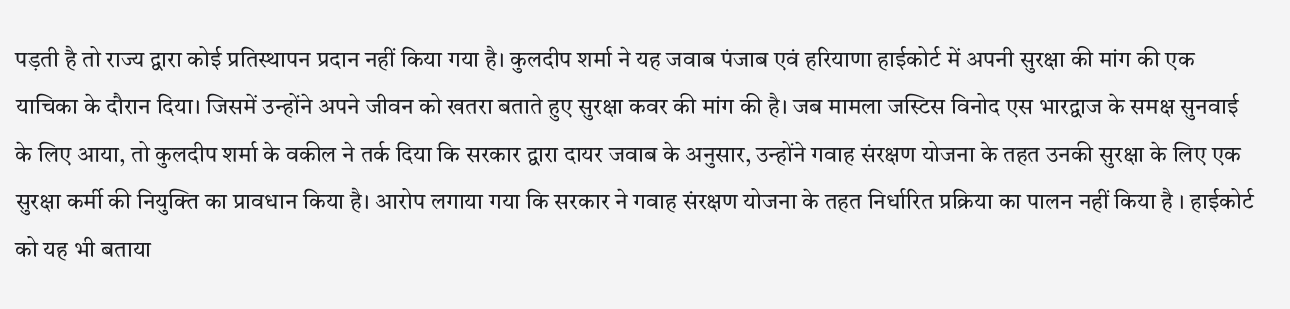पड़ती है तो राज्य द्वारा कोई प्रतिस्थापन प्रदान नहीं किया गया है। कुलदीप शर्मा ने यह जवाब पंजाब एवं हरियाणा हाईकोर्ट में अपनी सुरक्षा की मांग की एक याचिका के दौरान दिया। जिसमें उन्होंने अपने जीवन को खतरा बताते हुए सुरक्षा कवर की मांग की है। जब मामला जस्टिस विनोद एस भारद्वाज के समक्ष सुनवाई के लिए आया, तो कुलदीप शर्मा के वकील ने तर्क दिया कि सरकार द्वारा दायर जवाब के अनुसार, उन्होंने गवाह संरक्षण योजना के तहत उनकी सुरक्षा के लिए एक सुरक्षा कर्मी की नियुक्ति का प्रावधान किया है। आरोप लगाया गया कि सरकार ने गवाह संरक्षण योजना के तहत निर्धारित प्रक्रिया का पालन नहीं किया है । हाईकोर्ट को यह भी बताया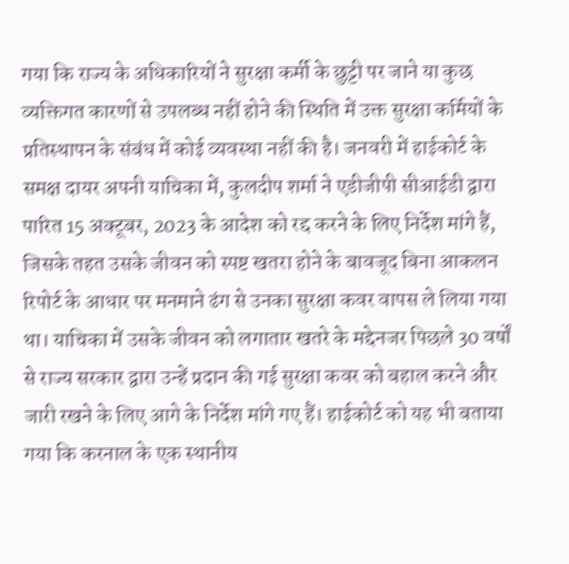गया कि राज्य के अधिकारियों ने सुरक्षा कर्मी के छुट्टी पर जाने या कुछ व्यक्तिगत कारणों से उपलब्ध नहीं होने की स्थिति में उक्त सुरक्षा कर्मियों के प्रतिस्थापन के संबंध में कोई व्यवस्था नहीं की है। जनवरी में हाईकोर्ट के समक्ष दायर अपनी याचिका में, कुलदीप शर्मा ने एडीजीपी सीआईडी द्वारा पारित 15 अक्टूबर, 2023 के आदेश को रद्द करने के लिए निर्देश मांगे हैं, जिसके तहत उसके जीवन को स्पष्ट खतरा होने के बावजूद बिना आकलन रिपोर्ट के आधार पर मनमाने ढंग से उनका सुरक्षा कवर वापस ले लिया गया था। याचिका में उसके जीवन को लगातार खतरे के मद्देनजर पिछले 30 वर्षों से राज्य सरकार द्वारा उन्हें प्रदान की गई सुरक्षा कवर को बहाल करने और जारी रखने के लिए आगे के निर्देश मांगे गए हैं। हाईकोर्ट को यह भी बताया गया कि करनाल के एक स्थानीय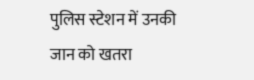पुलिस स्टेशन में उनकी जान को खतरा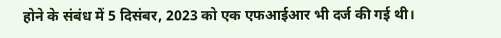होने के संबंध में 5 दिसंबर, 2023 को एक एफआईआर भी दर्ज की गई थी।